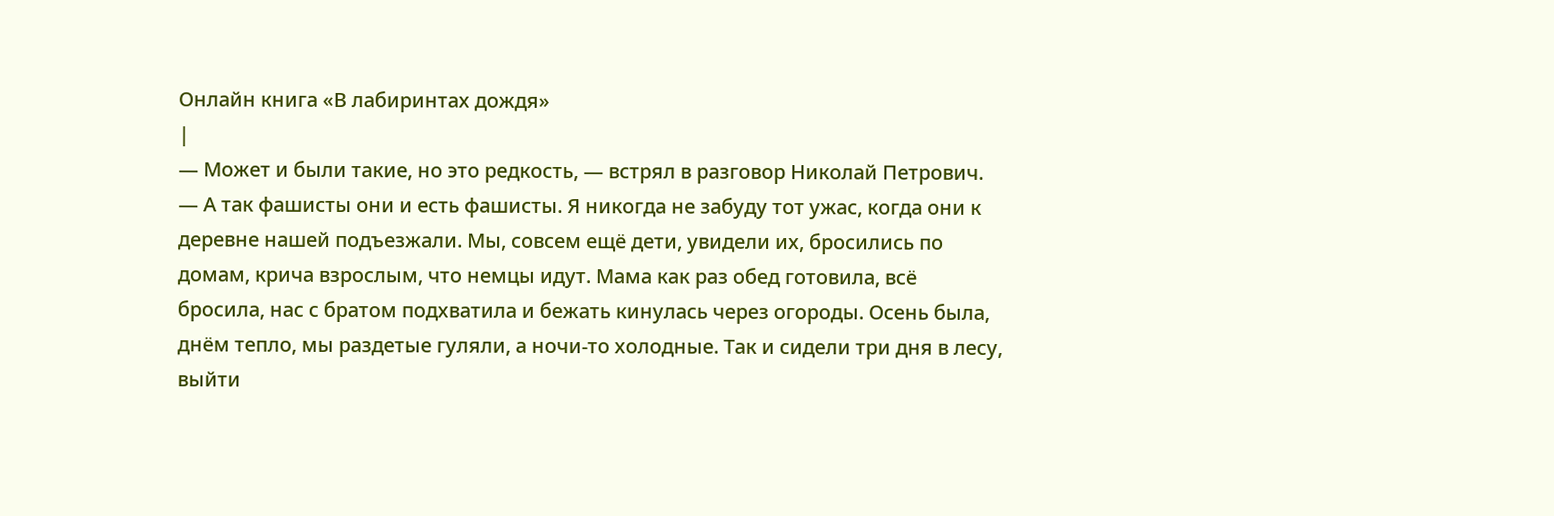Онлайн книга «В лабиринтах дождя»
|
— Может и были такие, но это редкость, — встрял в разговор Николай Петрович. — А так фашисты они и есть фашисты. Я никогда не забуду тот ужас, когда они к деревне нашей подъезжали. Мы, совсем ещё дети, увидели их, бросились по домам, крича взрослым, что немцы идут. Мама как раз обед готовила, всё бросила, нас с братом подхватила и бежать кинулась через огороды. Осень была, днём тепло, мы раздетые гуляли, а ночи-то холодные. Так и сидели три дня в лесу, выйти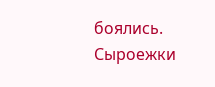боялись. Сыроежки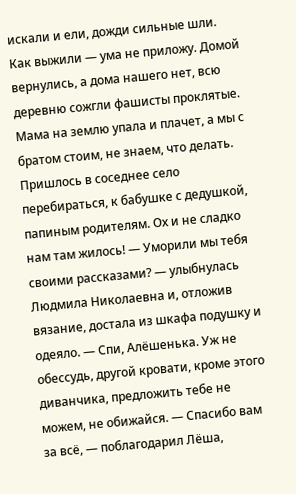искали и ели, дожди сильные шли. Как выжили — ума не приложу. Домой вернулись, а дома нашего нет, всю деревню сожгли фашисты проклятые. Мама на землю упала и плачет, а мы с братом стоим, не знаем, что делать. Пришлось в соседнее село перебираться, к бабушке с дедушкой, папиным родителям. Ох и не сладко нам там жилось! — Уморили мы тебя своими рассказами? — улыбнулась Людмила Николаевна и, отложив вязание, достала из шкафа подушку и одеяло. — Спи, Алёшенька. Уж не обессудь, другой кровати, кроме этого диванчика, предложить тебе не можем, не обижайся. — Спасибо вам за всё, — поблагодарил Лёша,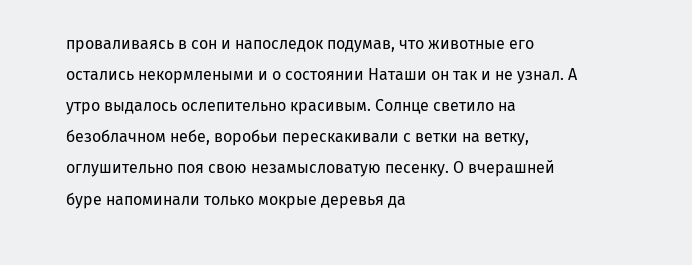проваливаясь в сон и напоследок подумав, что животные его остались некормлеными и о состоянии Наташи он так и не узнал. А утро выдалось ослепительно красивым. Солнце светило на безоблачном небе, воробьи перескакивали с ветки на ветку, оглушительно поя свою незамысловатую песенку. О вчерашней буре напоминали только мокрые деревья да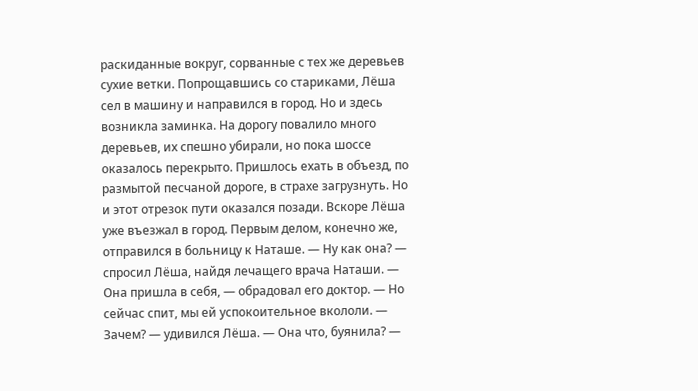раскиданные вокруг, сорванные с тех же деревьев сухие ветки. Попрощавшись со стариками, Лёша сел в машину и направился в город. Но и здесь возникла заминка. На дорогу повалило много деревьев, их спешно убирали, но пока шоссе оказалось перекрыто. Пришлось ехать в объезд, по размытой песчаной дороге, в страхе загрузнуть. Но и этот отрезок пути оказался позади. Вскоре Лёша уже въезжал в город. Первым делом, конечно же, отправился в больницу к Наташе. — Ну как она? — спросил Лёша, найдя лечащего врача Наташи. — Она пришла в себя, — обрадовал его доктор. — Но сейчас спит, мы ей успокоительное вкололи. — Зачем? — удивился Лёша. — Она что, буянила? —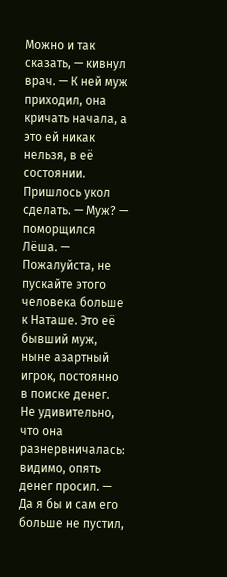Можно и так сказать, — кивнул врач. — К ней муж приходил, она кричать начала, а это ей никак нельзя, в её состоянии. Пришлось укол сделать. — Муж? — поморщился Лёша. — Пожалуйста, не пускайте этого человека больше к Наташе. Это её бывший муж, ныне азартный игрок, постоянно в поиске денег. Не удивительно, что она разнервничалась: видимо, опять денег просил. — Да я бы и сам его больше не пустил,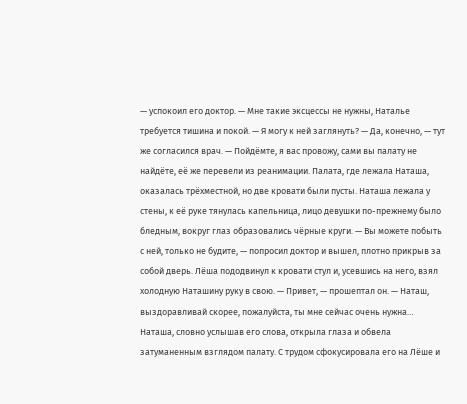— успокоил его доктор. — Мне такие эксцессы не нужны, Наталье требуется тишина и покой. — Я могу к ней заглянуть? — Да, конечно, — тут же согласился врач. — Пойдёмте, я вас провожу, сами вы палату не найдёте, её же перевели из реанимации. Палата, где лежала Наташа, оказалась трёхместной, но две кровати были пусты. Наташа лежала у стены, к её руке тянулась капельница, лицо девушки по-прежнему было бледным, вокруг глаз образовались чёрные круги. — Вы можете побыть с ней, только не будите, — попросил доктор и вышел, плотно прикрыв за собой дверь. Лёша пододвинул к кровати стул и, усевшись на него, взял холодную Наташину руку в свою. — Привет, — прошептал он. — Наташ, выздоравливай скорее, пожалуйста, ты мне сейчас очень нужна… Наташа, словно услышав его слова, открыла глаза и обвела затуманенным взглядом палату. С трудом сфокусировала его на Лёше и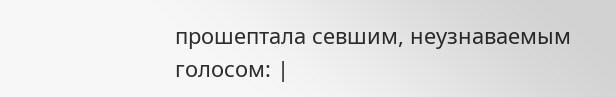прошептала севшим, неузнаваемым голосом: |